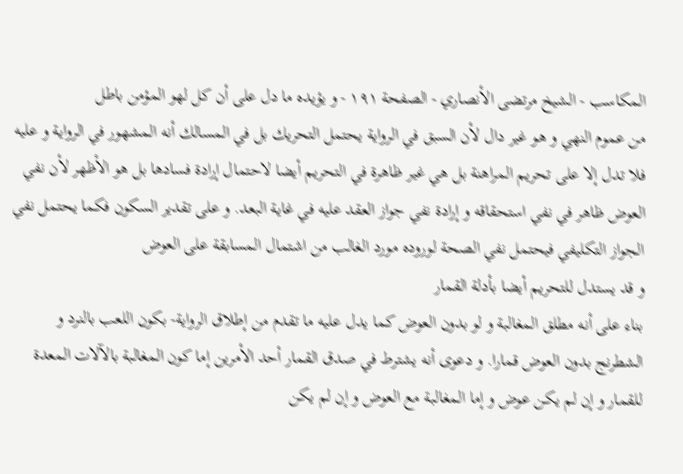المكاسب - الشيخ مرتضى الأنصاري - الصفحة ١٩١ - و يؤيده ما دل على أن كل لهو المؤمن باطل
من عموم النهي و هو غير دال لأن السبق في الرواية يحتمل التحريك بل في المسالك أنه المشهور في الرواية و عليه فلا تدل إلا على تحريم المراهنة بل هي غير ظاهرة في التحريم أيضا لاحتمال إرادة فسادها بل هو الأظهر لأن نفي العوض ظاهر في نفي استحقاقه و إرادة نفي جواز العقد عليه في غاية البعد. و على تقدير السكون فكما يحتمل نفي الجواز التكليفي فيحتمل نفي الصحة لوروده مورد الغالب من اشتمال المسابقة على العوض
و قد يستدل للتحريم أيضا بأدلة القمار
بناء على أنه مطلق المغالبة و لو بدون العوض كما يدل عليه ما تقدم من إطلاق الرواية- بكون اللعب بالنرد و الشطرنج بدون العوض قمارا. و دعوى أنه يشترط في صدق القمار أحد الأمرين إما كون المغالبة بالآلات المعدة للقمار و إن لم يكن عوض و إما المغالبة مع العوض و إن لم يكن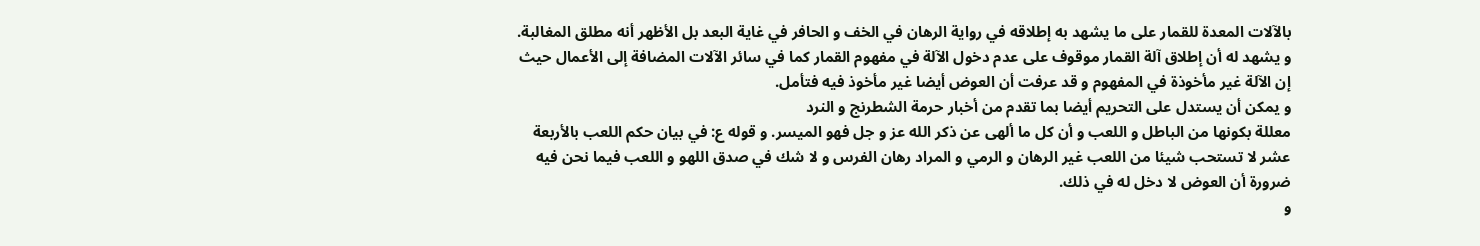بالآلات المعدة للقمار على ما يشهد به إطلاقه في رواية الرهان في الخف و الحافر في غاية البعد بل الأظهر أنه مطلق المغالبة. و يشهد له أن إطلاق آلة القمار موقوف على عدم دخول الآلة في مفهوم القمار كما في سائر الآلات المضافة إلى الأعمال حيث إن الآلة غير مأخوذة في المفهوم و قد عرفت أن العوض أيضا غير مأخوذ فيه فتأمل.
و يمكن أن يستدل على التحريم أيضا بما تقدم من أخبار حرمة الشطرنج و النرد
معللة بكونها من الباطل و اللعب و أن كل ما ألهى عن ذكر الله عز و جل فهو الميسر. و قوله ع: في بيان حكم اللعب بالأربعة عشر لا تستحب شيئا من اللعب غير الرهان و الرمي و المراد رهان الفرس و لا شك في صدق اللهو و اللعب فيما نحن فيه ضرورة أن العوض لا دخل له في ذلك.
و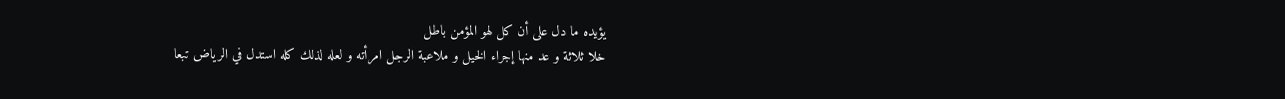يؤيده ما دل على أن كل لهو المؤمن باطل
خلا ثلاثة و عد منها إجراء الخيل و ملاعبة الرجل امرأته و لعله لذلك كله استدل في الرياض تبعا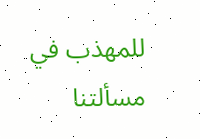للمهذب في مسألتنا